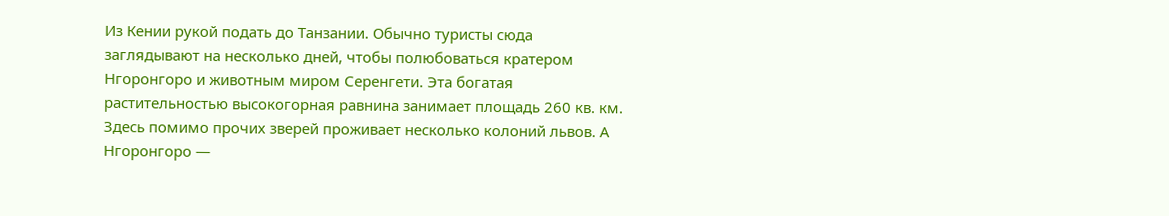Из Кении рукой подать до Танзании. Обычно туристы сюда заглядывают на несколько дней, чтобы полюбоваться кратером Нгоронгоро и животным миром Серенгети. Эта богатая растительностью высокогорная равнина занимает площадь 260 кв. км. Здесь помимо прочих зверей проживает несколько колоний львов. А Нгоронгоро —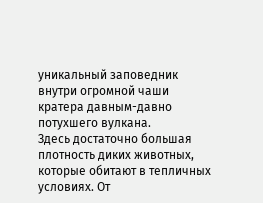уникальный заповедник внутри огромной чаши кратера давным-давно потухшего вулкана.
Здесь достаточно большая плотность диких животных, которые обитают в тепличных условиях. От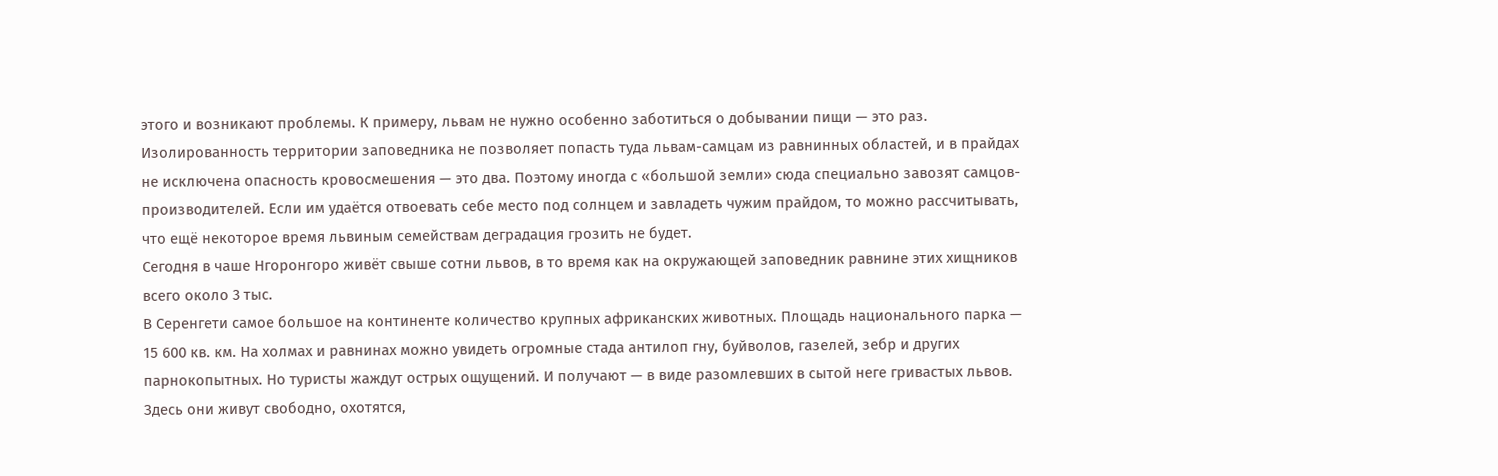этого и возникают проблемы. К примеру, львам не нужно особенно заботиться о добывании пищи — это раз. Изолированность территории заповедника не позволяет попасть туда львам-самцам из равнинных областей, и в прайдах не исключена опасность кровосмешения — это два. Поэтому иногда с «большой земли» сюда специально завозят самцов-производителей. Если им удаётся отвоевать себе место под солнцем и завладеть чужим прайдом, то можно рассчитывать, что ещё некоторое время львиным семействам деградация грозить не будет.
Сегодня в чаше Нгоронгоро живёт свыше сотни львов, в то время как на окружающей заповедник равнине этих хищников всего около 3 тыс.
В Серенгети самое большое на континенте количество крупных африканских животных. Площадь национального парка — 15 600 кв. км. На холмах и равнинах можно увидеть огромные стада антилоп гну, буйволов, газелей, зебр и других парнокопытных. Но туристы жаждут острых ощущений. И получают — в виде разомлевших в сытой неге гривастых львов. Здесь они живут свободно, охотятся,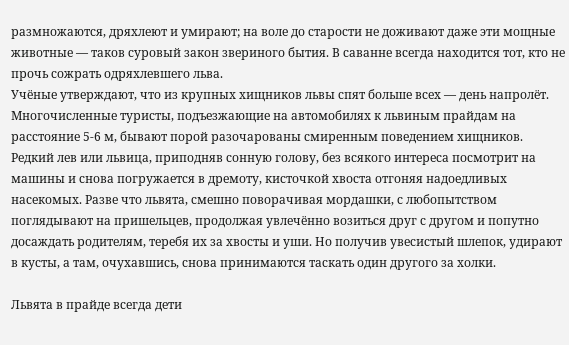размножаются, дряхлеют и умирают; на воле до старости не доживают даже эти мощные животные — таков суровый закон звериного бытия. В саванне всегда находится тот, кто не прочь сожрать одряхлевшего льва.
Учёные утверждают, что из крупных хищников львы спят больше всех — день напролёт. Многочисленные туристы, подъезжающие на автомобилях к львиным прайдам на расстояние 5-6 м, бывают порой разочарованы смиренным поведением хищников. Редкий лев или львица, приподняв сонную голову, без всякого интереса посмотрит на машины и снова погружается в дремоту, кисточкой хвоста отгоняя надоедливых насекомых. Разве что львята, смешно поворачивая мордашки, с любопытством поглядывают на пришельцев, продолжая увлечённо возиться друг с другом и попутно досаждать родителям, теребя их за хвосты и уши. Но получив увесистый шлепок, удирают в кусты, а там, очухавшись, снова принимаются таскать один другого за холки.

Львята в прайде всегда дети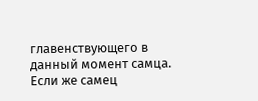главенствующего в данный момент самца. Если же самец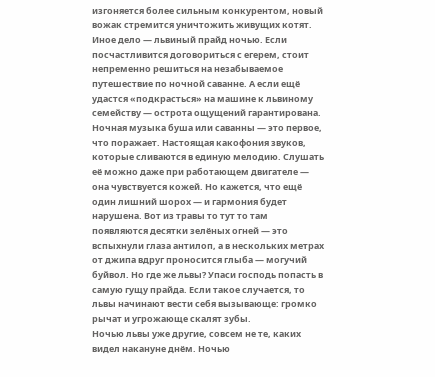изгоняется более сильным конкурентом, новый вожак стремится уничтожить живущих котят.
Иное дело — львиный прайд ночью. Если посчастливится договориться с егерем, стоит непременно решиться на незабываемое путешествие по ночной саванне. А если ещё удастся «подкрасться» на машине к львиному семейству — острота ощущений гарантирована. Ночная музыка буша или саванны — это первое, что поражает. Настоящая какофония звуков, которые сливаются в единую мелодию. Слушать её можно даже при работающем двигателе — она чувствуется кожей. Но кажется, что ещё один лишний шорох — и гармония будет нарушена. Вот из травы то тут то там появляются десятки зелёных огней — это вспыхнули глаза антилоп, а в нескольких метрах от джипа вдруг проносится глыба — могучий буйвол. Но где же львы? Упаси господь попасть в самую гущу прайда. Если такое случается, то львы начинают вести себя вызывающе: громко рычат и угрожающе скалят зубы.
Ночью львы уже другие, совсем не те, каких видел накануне днём. Ночью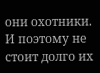они охотники. И поэтому не стоит долго их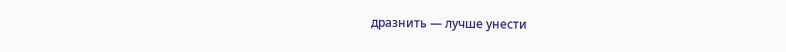дразнить — лучше унести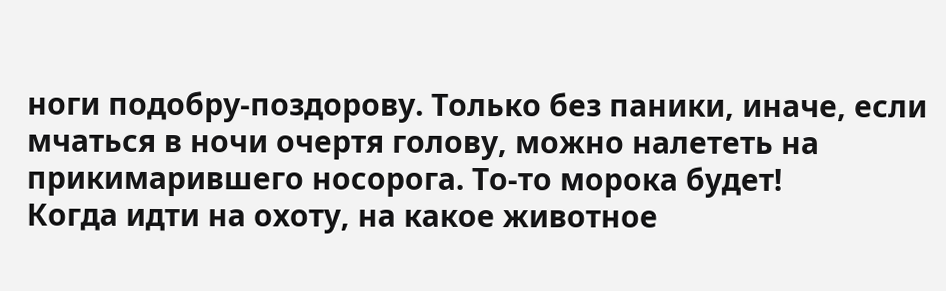ноги подобру-поздорову. Только без паники, иначе, если мчаться в ночи очертя голову, можно налететь на прикимарившего носорога. То-то морока будет!
Когда идти на охоту, на какое животное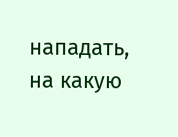нападать, на какую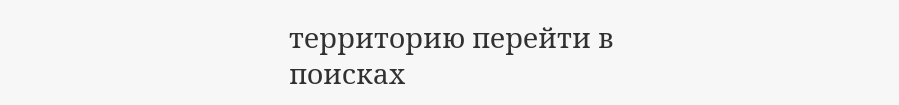территорию перейти в поисках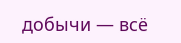добычи — всё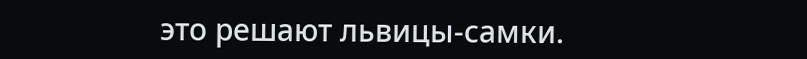это решают львицы-самки.